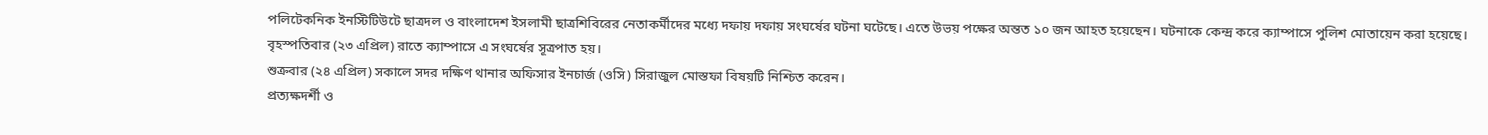পলিটেকনিক ইনস্টিটিউটে ছাত্রদল ও বাংলাদেশ ইসলামী ছাত্রশিবিরের নেতাকর্মীদের মধ্যে দফায় দফায় সংঘর্ষের ঘটনা ঘটেছে। এতে উভয় পক্ষের অন্তত ১০ জন আহত হয়েছেন। ঘটনাকে কেন্দ্র করে ক্যাম্পাসে পুলিশ মোতায়েন করা হয়েছে।
বৃহস্পতিবার (২৩ এপ্রিল) রাতে ক্যাম্পাসে এ সংঘর্ষের সূত্রপাত হয়।
শুক্রবার (২৪ এপ্রিল) সকালে সদর দক্ষিণ থানার অফিসার ইনচার্জ (ওসি) সিরাজুল মোস্তফা বিষয়টি নিশ্চিত করেন।
প্রত্যক্ষদর্শী ও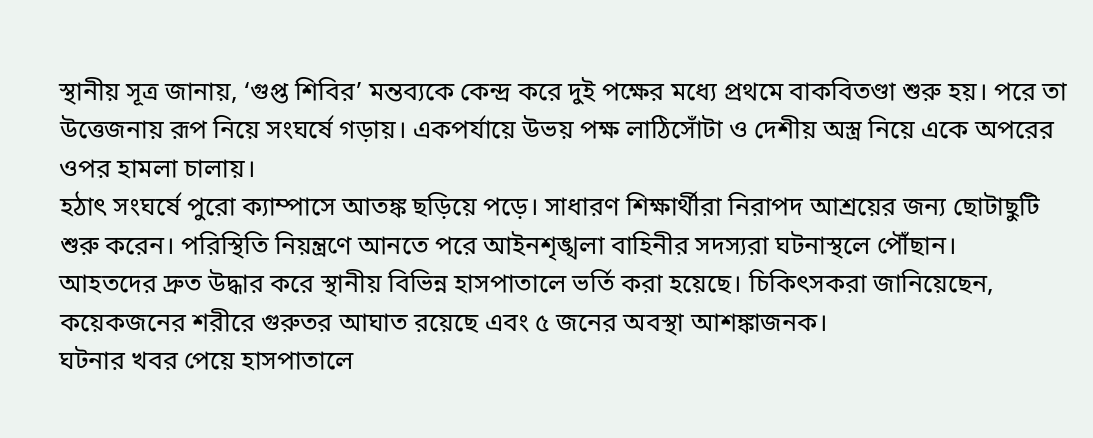স্থানীয় সূত্র জানায়, ‘গুপ্ত শিবির’ মন্তব্যকে কেন্দ্র করে দুই পক্ষের মধ্যে প্রথমে বাকবিতণ্ডা শুরু হয়। পরে তা উত্তেজনায় রূপ নিয়ে সংঘর্ষে গড়ায়। একপর্যায়ে উভয় পক্ষ লাঠিসোঁটা ও দেশীয় অস্ত্র নিয়ে একে অপরের ওপর হামলা চালায়।
হঠাৎ সংঘর্ষে পুরো ক্যাম্পাসে আতঙ্ক ছড়িয়ে পড়ে। সাধারণ শিক্ষার্থীরা নিরাপদ আশ্রয়ের জন্য ছোটাছুটি শুরু করেন। পরিস্থিতি নিয়ন্ত্রণে আনতে পরে আইনশৃঙ্খলা বাহিনীর সদস্যরা ঘটনাস্থলে পৌঁছান।
আহতদের দ্রুত উদ্ধার করে স্থানীয় বিভিন্ন হাসপাতালে ভর্তি করা হয়েছে। চিকিৎসকরা জানিয়েছেন, কয়েকজনের শরীরে গুরুতর আঘাত রয়েছে এবং ৫ জনের অবস্থা আশঙ্কাজনক।
ঘটনার খবর পেয়ে হাসপাতালে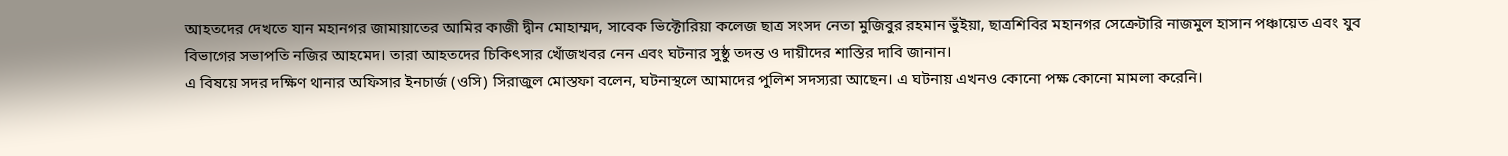আহতদের দেখতে যান মহানগর জামায়াতের আমির কাজী দ্বীন মোহাম্মদ, সাবেক ভিক্টোরিয়া কলেজ ছাত্র সংসদ নেতা মুজিবুর রহমান ভুঁইয়া, ছাত্রশিবির মহানগর সেক্রেটারি নাজমুল হাসান পঞ্চায়েত এবং যুব বিভাগের সভাপতি নজির আহমেদ। তারা আহতদের চিকিৎসার খোঁজখবর নেন এবং ঘটনার সুষ্ঠু তদন্ত ও দায়ীদের শাস্তির দাবি জানান।
এ বিষয়ে সদর দক্ষিণ থানার অফিসার ইনচার্জ (ওসি) সিরাজুল মোস্তফা বলেন, ঘটনাস্থলে আমাদের পুলিশ সদস্যরা আছেন। এ ঘটনায় এখনও কোনো পক্ষ কোনো মামলা করেনি।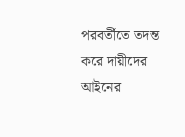পরবর্তীতে তদন্ত করে দায়ীদের আইনের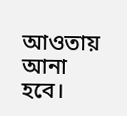আওতায় আনা হবে।